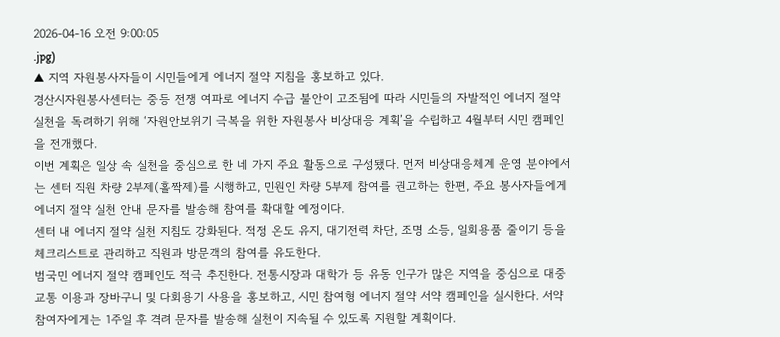2026-04-16 오전 9:00:05
.jpg)
▲ 지역 자원봉사자들이 시민들에게 에너지 절약 지침을 홍보하고 있다.
경산시자원봉사센터는 중등 전쟁 여파로 에너지 수급 불안이 고조됨에 따라 시민들의 자발적인 에너지 절약 실천을 독려하기 위해 ‘자원안보위기 극복을 위한 자원봉사 비상대응 계획’을 수립하고 4월부터 시민 캠페인을 전개했다.
이번 계획은 일상 속 실천을 중심으로 한 네 가지 주요 활동으로 구성됐다. 먼저 비상대응체계 운영 분야에서는 센터 직원 차량 2부제(홀짝제)를 시행하고, 민원인 차량 5부제 참여를 권고하는 한편, 주요 봉사자들에게 에너지 절약 실천 안내 문자를 발송해 참여를 확대할 예정이다.
센터 내 에너지 절약 실천 지침도 강화된다. 적정 온도 유지, 대기전력 차단, 조명 소등, 일회용품 줄이기 등을 체크리스트로 관리하고 직원과 방문객의 참여를 유도한다.
범국민 에너지 절약 캠페인도 적극 추진한다. 전통시장과 대학가 등 유동 인구가 많은 지역을 중심으로 대중교통 이용과 장바구니 및 다회용기 사용을 홍보하고, 시민 참여형 에너지 절약 서약 캠페인을 실시한다. 서약 참여자에게는 1주일 후 격려 문자를 발송해 실천이 지속될 수 있도록 지원할 계획이다.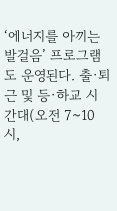‘에너지를 아끼는 발걸음’ 프로그램도 운영된다. 출·퇴근 및 등·하교 시간대(오전 7~10시,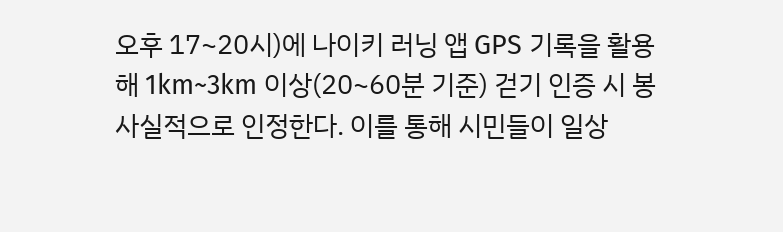오후 17~20시)에 나이키 러닝 앱 GPS 기록을 활용해 1km~3km 이상(20~60분 기준) 걷기 인증 시 봉사실적으로 인정한다. 이를 통해 시민들이 일상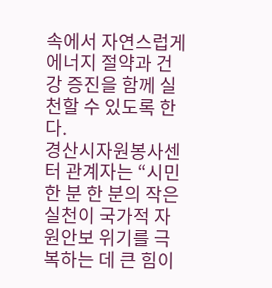속에서 자연스럽게 에너지 절약과 건강 증진을 함께 실천할 수 있도록 한다.
경산시자원봉사센터 관계자는 “시민 한 분 한 분의 작은 실천이 국가적 자원안보 위기를 극복하는 데 큰 힘이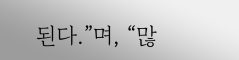된다.”며, “많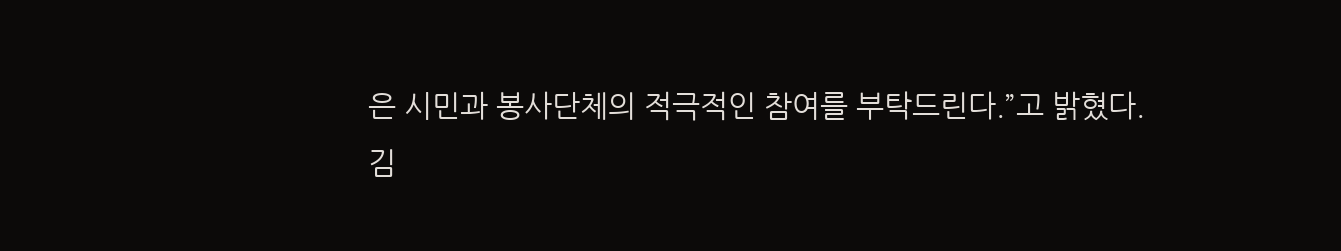은 시민과 봉사단체의 적극적인 참여를 부탁드린다.”고 밝혔다.
김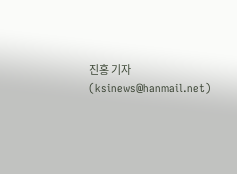진홍 기자 (ksinews@hanmail.net)